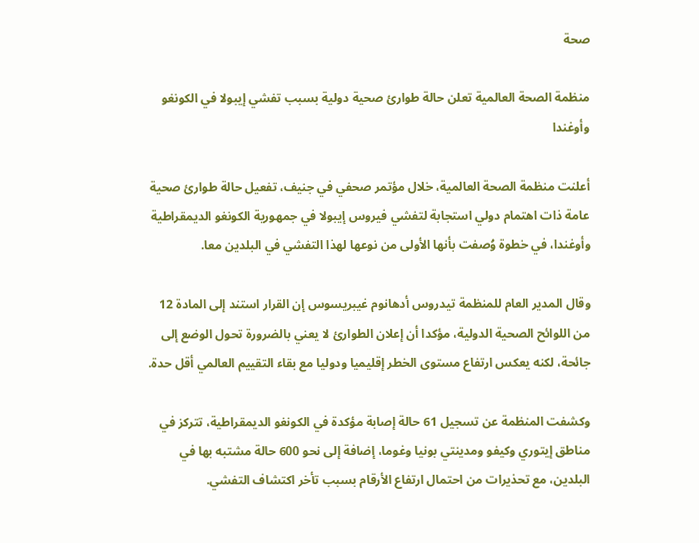صحة

منظمة الصحة العالمية تعلن حالة طوارئ صحية دولية بسبب تفشي إيبولا في الكونغو وأوغندا

أعلنت منظمة الصحة العالمية، خلال مؤتمر صحفي في جنيف، تفعيل حالة طوارئ صحية عامة ذات اهتمام دولي استجابة لتفشي فيروس إيبولا في جمهورية الكونغو الديمقراطية وأوغندا، في خطوة وُصفت بأنها الأولى من نوعها لهذا التفشي في البلدين معا.

وقال المدير العام للمنظمة تيدروس أدهانوم غيبريسوس إن القرار استند إلى المادة 12 من اللوائح الصحية الدولية، مؤكدا أن إعلان الطوارئ لا يعني بالضرورة تحول الوضع إلى جائحة، لكنه يعكس ارتفاع مستوى الخطر إقليميا ودوليا مع بقاء التقييم العالمي أقل حدة.

وكشفت المنظمة عن تسجيل 61 حالة إصابة مؤكدة في الكونغو الديمقراطية، تتركز في مناطق إيتوري وكيفو ومدينتي بونيا وغوما، إضافة إلى نحو 600 حالة مشتبه بها في البلدين، مع تحذيرات من احتمال ارتفاع الأرقام بسبب تأخر اكتشاف التفشي.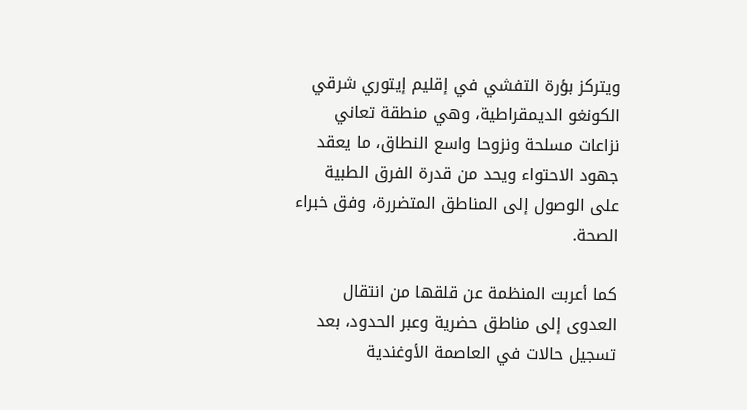ويتركز بؤرة التفشي في إقليم إيتوري شرقي الكونغو الديمقراطية، وهي منطقة تعاني نزاعات مسلحة ونزوحا واسع النطاق، ما يعقد جهود الاحتواء ويحد من قدرة الفرق الطبية على الوصول إلى المناطق المتضررة، وفق خبراء الصحة.

كما أعربت المنظمة عن قلقها من انتقال العدوى إلى مناطق حضرية وعبر الحدود، بعد تسجيل حالات في العاصمة الأوغندية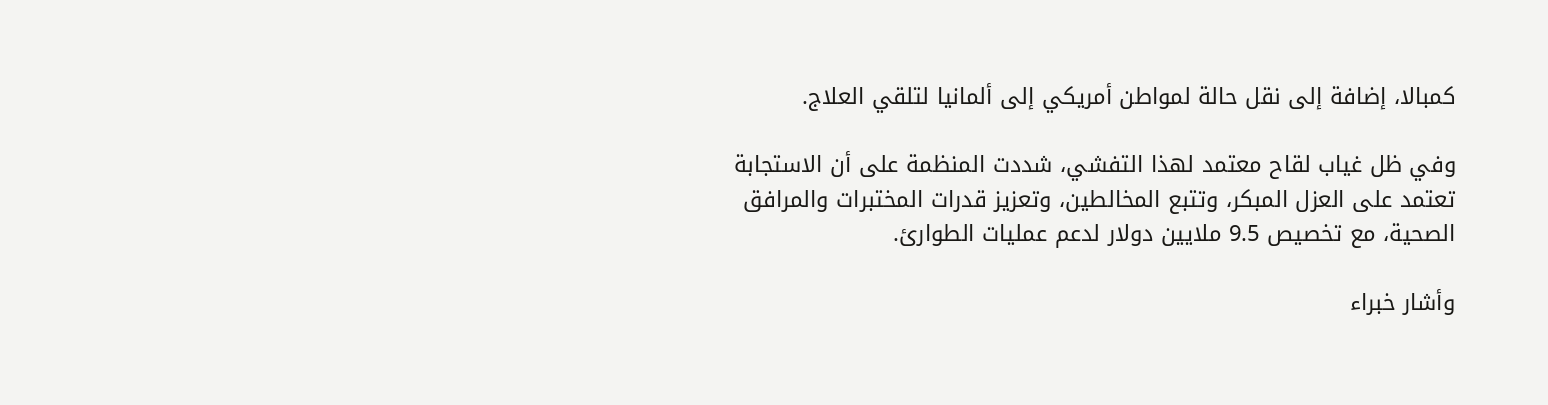كمبالا، إضافة إلى نقل حالة لمواطن أمريكي إلى ألمانيا لتلقي العلاج.

وفي ظل غياب لقاح معتمد لهذا التفشي، شددت المنظمة على أن الاستجابة تعتمد على العزل المبكر، وتتبع المخالطين، وتعزيز قدرات المختبرات والمرافق الصحية، مع تخصيص 9.5 ملايين دولار لدعم عمليات الطوارئ.

وأشار خبراء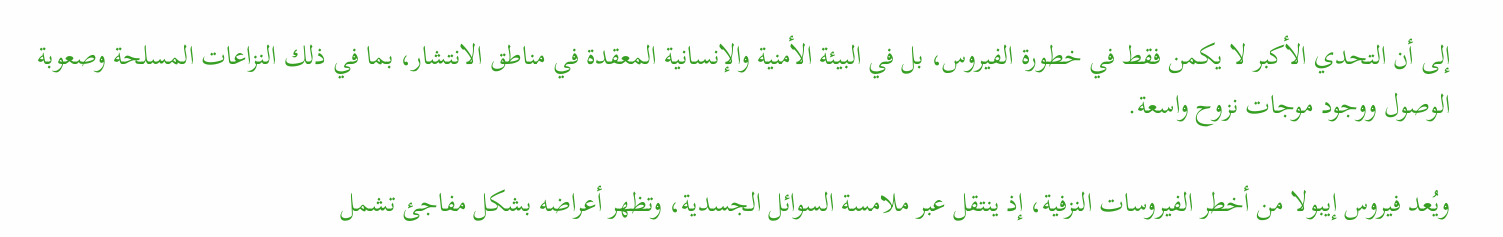إلى أن التحدي الأكبر لا يكمن فقط في خطورة الفيروس، بل في البيئة الأمنية والإنسانية المعقدة في مناطق الانتشار، بما في ذلك النزاعات المسلحة وصعوبة الوصول ووجود موجات نزوح واسعة.

ويُعد فيروس إيبولا من أخطر الفيروسات النزفية، إذ ينتقل عبر ملامسة السوائل الجسدية، وتظهر أعراضه بشكل مفاجئ تشمل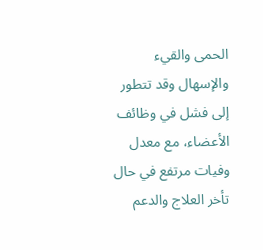الحمى والقيء والإسهال وقد تتطور إلى فشل في وظائف الأعضاء، مع معدل وفيات مرتفع في حال تأخر العلاج والدعم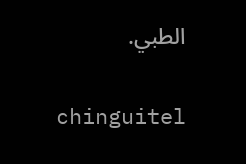الطبي.

chinguitel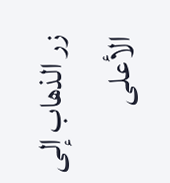زر الذهاب إلى الأعلى